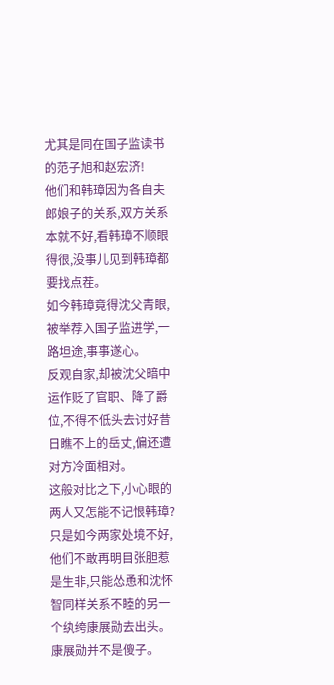尤其是同在国子监读书的范子旭和赵宏济!
他们和韩璋因为各自夫郎娘子的关系,双方关系本就不好,看韩璋不顺眼得很,没事儿见到韩璋都要找点茬。
如今韩璋竟得沈父青眼,被举荐入国子监进学,一路坦途,事事遂心。
反观自家,却被沈父暗中运作贬了官职、降了爵位,不得不低头去讨好昔日瞧不上的岳丈,偏还遭对方冷面相对。
这般对比之下,小心眼的两人又怎能不记恨韩璋?
只是如今两家处境不好,他们不敢再明目张胆惹是生非,只能怂恿和沈怀智同样关系不睦的另一个纨绔康展勋去出头。
康展勋并不是傻子。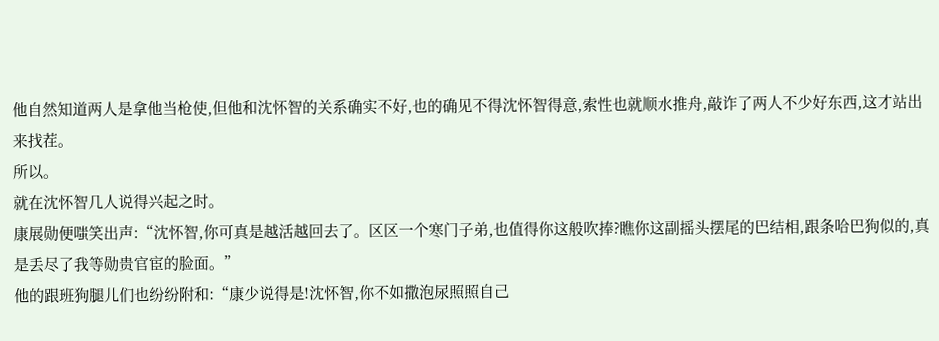他自然知道两人是拿他当枪使,但他和沈怀智的关系确实不好,也的确见不得沈怀智得意,索性也就顺水推舟,敲诈了两人不少好东西,这才站出来找茬。
所以。
就在沈怀智几人说得兴起之时。
康展勋便嗤笑出声:“沈怀智,你可真是越活越回去了。区区一个寒门子弟,也值得你这般吹捧?瞧你这副摇头摆尾的巴结相,跟条哈巴狗似的,真是丢尽了我等勋贵官宦的脸面。”
他的跟班狗腿儿们也纷纷附和:“康少说得是!沈怀智,你不如撒泡尿照照自己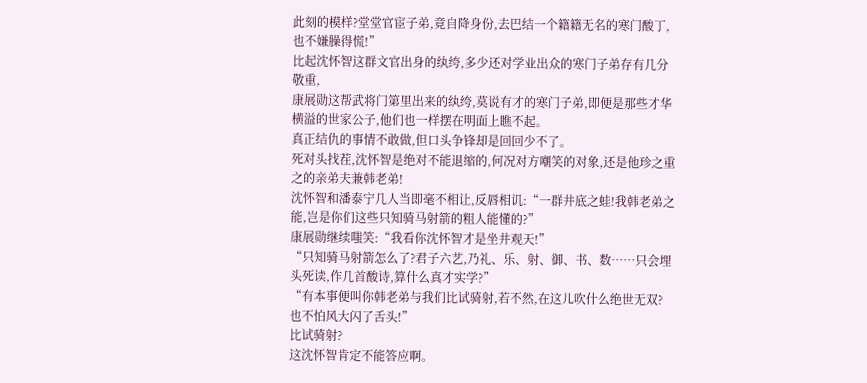此刻的模样?堂堂官宦子弟,竟自降身份,去巴结一个籍籍无名的寒门酸丁,也不嫌臊得慌!”
比起沈怀智这群文官出身的纨绔,多少还对学业出众的寒门子弟存有几分敬重,
康展勋这帮武将门第里出来的纨绔,莫说有才的寒门子弟,即便是那些才华横溢的世家公子,他们也一样摆在明面上瞧不起。
真正结仇的事情不敢做,但口头争锋却是回回少不了。
死对头找茬,沈怀智是绝对不能退缩的,何况对方嘲笑的对象,还是他珍之重之的亲弟夫兼韩老弟!
沈怀智和潘泰宁几人当即毫不相让,反唇相讥:“一群井底之蛙!我韩老弟之能,岂是你们这些只知骑马射箭的粗人能懂的?”
康展勋继续嗤笑:“我看你沈怀智才是坐井观天!”
“只知骑马射箭怎么了?君子六艺,乃礼、乐、射、御、书、数……只会埋头死读,作几首酸诗,算什么真才实学?”
“有本事便叫你韩老弟与我们比试骑射,若不然,在这儿吹什么绝世无双?也不怕风大闪了舌头!”
比试骑射?
这沈怀智肯定不能答应啊。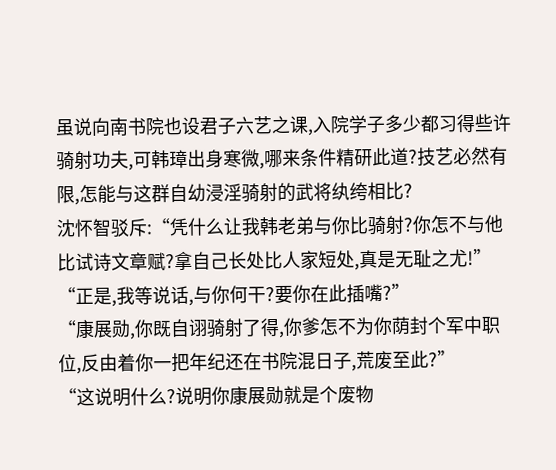虽说向南书院也设君子六艺之课,入院学子多少都习得些许骑射功夫,可韩璋出身寒微,哪来条件精研此道?技艺必然有限,怎能与这群自幼浸淫骑射的武将纨绔相比?
沈怀智驳斥:“凭什么让我韩老弟与你比骑射?你怎不与他比试诗文章赋?拿自己长处比人家短处,真是无耻之尤!”
“正是,我等说话,与你何干?要你在此插嘴?”
“康展勋,你既自诩骑射了得,你爹怎不为你荫封个军中职位,反由着你一把年纪还在书院混日子,荒废至此?”
“这说明什么?说明你康展勋就是个废物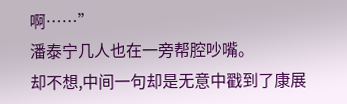啊……”
潘泰宁几人也在一旁帮腔吵嘴。
却不想,中间一句却是无意中戳到了康展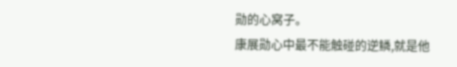勋的心窝子。
康展勋心中最不能触碰的逆鳞,就是他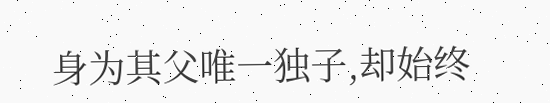身为其父唯一独子,却始终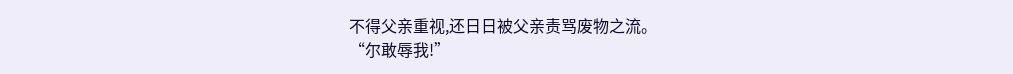不得父亲重视,还日日被父亲责骂废物之流。
“尔敢辱我!”